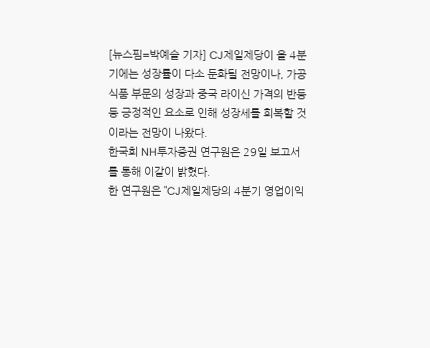[뉴스핌=박예슬 기자] CJ제일제당이 올 4분기에는 성장률이 다소 둔화될 전망이나, 가공식품 부문의 성장과 중국 라이신 가격의 반등 등 긍정적인 요소로 인해 성장세를 회복할 것이라는 전망이 나왔다.
한국희 NH투자증권 연구원은 29일 보고서를 통해 이같이 밝혔다.
한 연구원은 "CJ제일제당의 4분기 영업이익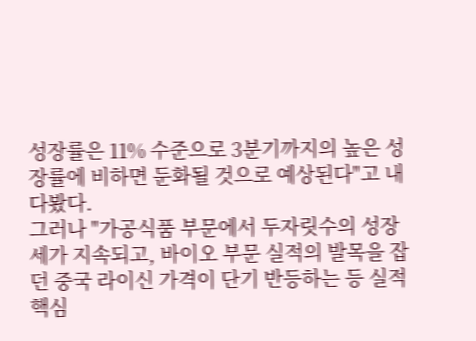성장률은 11% 수준으로 3분기까지의 높은 성장률에 비하면 둔화될 것으로 예상된다"고 내다봤다.
그러나 "가공식품 부문에서 두자릿수의 성장세가 지속되고, 바이오 부문 실적의 발목을 잡던 중국 라이신 가격이 단기 반등하는 등 실적 핵심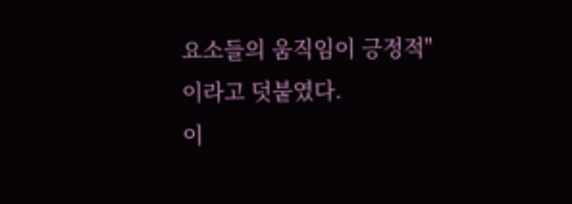요소들의 움직임이 긍정적"이라고 덧붙였다.
이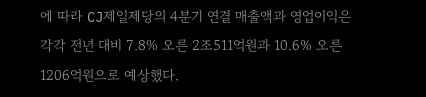에 따라 CJ제일제당의 4분기 연결 매출액과 영업이익은 각각 전년 대비 7.8% 오른 2조511억원과 10.6% 오른 1206억원으로 예상했다.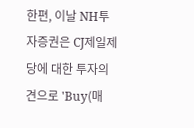한편, 이날 NH투자증권은 CJ제일제당에 대한 투자의견으로 'Buy(매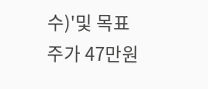수)'및 목표주가 47만원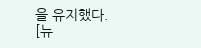을 유지했다.
[뉴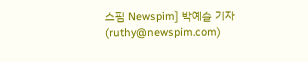스핌 Newspim] 박예슬 기자 (ruthy@newspim.com)